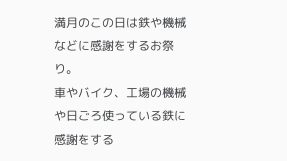満月のこの日は鉄や機械などに感謝をするお祭り。
車やバイク、工場の機械や日ごろ使っている鉄に感謝をする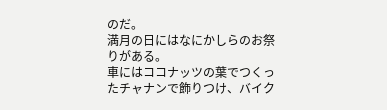のだ。
満月の日にはなにかしらのお祭りがある。
車にはココナッツの葉でつくったチャナンで飾りつけ、バイク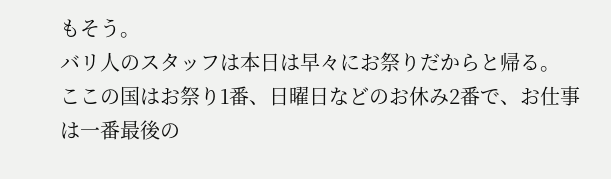もそう。
バリ人のスタッフは本日は早々にお祭りだからと帰る。
ここの国はお祭り1番、日曜日などのお休み2番で、お仕事は一番最後の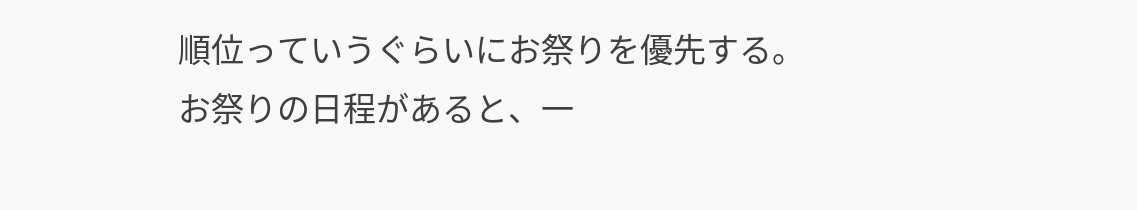順位っていうぐらいにお祭りを優先する。
お祭りの日程があると、一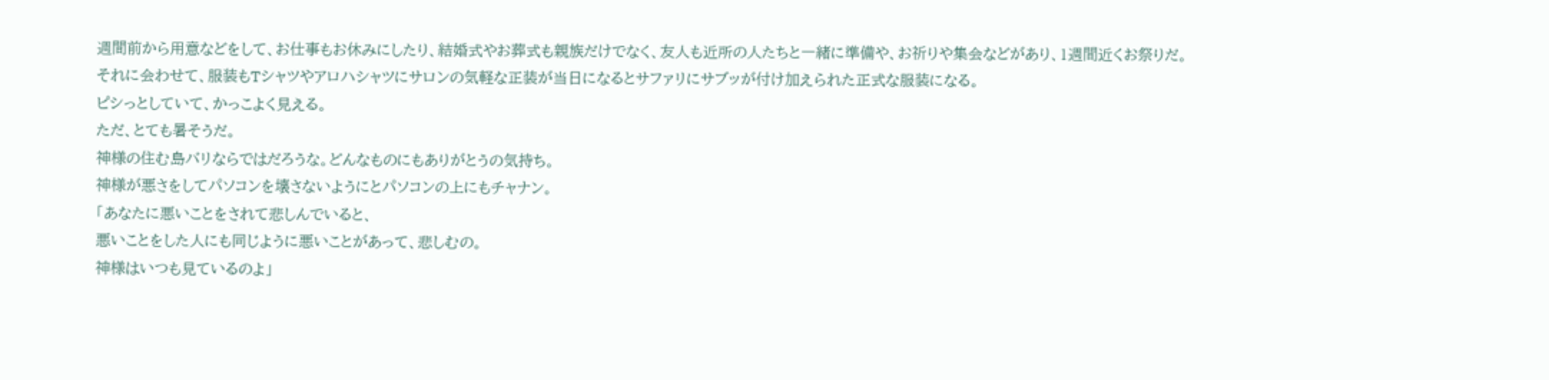週間前から用意などをして、お仕事もお休みにしたり、結婚式やお葬式も親族だけでなく、友人も近所の人たちと一緒に準備や、お祈りや集会などがあり、1週間近くお祭りだ。
それに会わせて、服装もTシャツやアロハシャツにサロンの気軽な正装が当日になるとサファリにサブッが付け加えられた正式な服装になる。
ピシっとしていて、かっこよく見える。
ただ、とても暑そうだ。
神様の住む島バリならではだろうな。どんなものにもありがとうの気持ち。
神様が悪さをしてパソコンを壊さないようにとパソコンの上にもチャナン。
「あなたに悪いことをされて悲しんでいると、
悪いことをした人にも同じように悪いことがあって、悲しむの。
神様はいつも見ているのよ」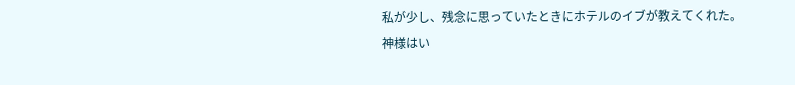私が少し、残念に思っていたときにホテルのイブが教えてくれた。
神様はい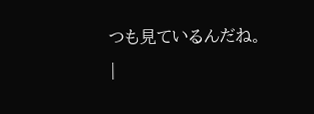つも見ているんだね。 |